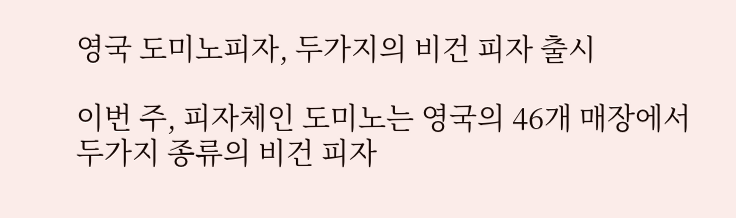영국 도미노피자, 두가지의 비건 피자 출시

이번 주, 피자체인 도미노는 영국의 46개 매장에서 두가지 종류의 비건 피자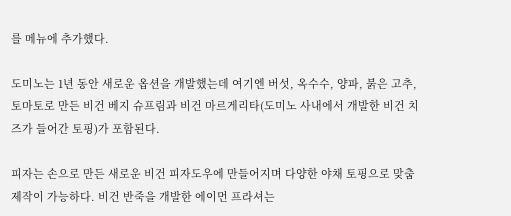를 메뉴에 추가했다.

도미노는 1년 동안 새로운 옵션을 개발했는데 여기엔 버섯, 옥수수, 양파, 붉은 고추, 토마토로 만든 비건 베지 슈프림과 비건 마르게리타(도미노 사내에서 개발한 비건 치즈가 들어간 토핑)가 포함된다.

피자는 손으로 만든 새로운 비건 피자도우에 만들어지며 다양한 야채 토핑으로 맞춤 제작이 가능하다. 비건 반죽을 개발한 에이먼 프라셔는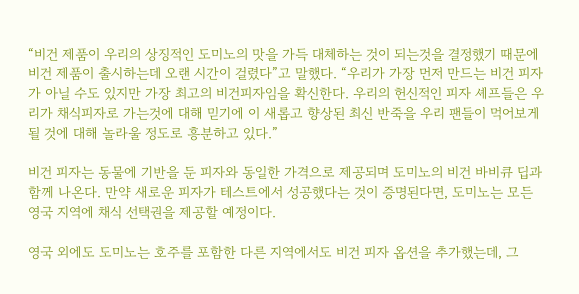“비건 제품이 우리의 상징적인 도미노의 맛을 가득 대체하는 것이 되는것을 결정했기 때문에 비건 제품이 출시하는데 오랜 시간이 걸렸다”고 말했다. “우리가 가장 먼저 만드는 비건 피자가 아닐 수도 있지만 가장 최고의 비건피자임을 확신한다. 우리의 헌신적인 피자 셰프들은 우리가 채식피자로 가는것에 대해 믿기에 이 새롭고 향상된 최신 반죽을 우리 팬들이 먹어보게 될 것에 대해 놀라울 정도로 흥분하고 있다.”

비건 피자는 동물에 기반을 둔 피자와 동일한 가격으로 제공되며 도미노의 비건 바비큐 딥과 함께 나온다. 만약 새로운 피자가 테스트에서 성공했다는 것이 증명된다면, 도미노는 모든 영국 지역에 채식 선택권을 제공할 예정이다.

영국 외에도 도미노는 호주를 포함한 다른 지역에서도 비건 피자 옵션을 추가했는데, 그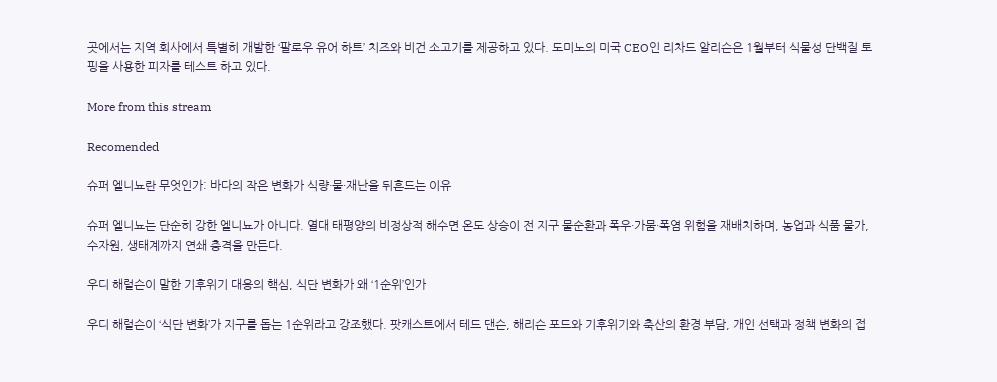곳에서는 지역 회사에서 특별히 개발한 ‘팔로우 유어 하트’ 치즈와 비건 소고기를 제공하고 있다. 도미노의 미국 CEO인 리차드 알리슨은 1월부터 식물성 단백질 토핑을 사용한 피자를 테스트 하고 있다.

More from this stream

Recomended

슈퍼 엘니뇨란 무엇인가: 바다의 작은 변화가 식량·물·재난을 뒤흔드는 이유

슈퍼 엘니뇨는 단순히 강한 엘니뇨가 아니다. 열대 태평양의 비정상적 해수면 온도 상승이 전 지구 물순환과 폭우·가뭄·폭염 위험을 재배치하며, 농업과 식품 물가, 수자원, 생태계까지 연쇄 충격을 만든다.

우디 해럴슨이 말한 기후위기 대응의 핵심, 식단 변화가 왜 ‘1순위’인가

우디 해럴슨이 ‘식단 변화’가 지구를 돕는 1순위라고 강조했다. 팟캐스트에서 테드 댄슨, 해리슨 포드와 기후위기와 축산의 환경 부담, 개인 선택과 정책 변화의 접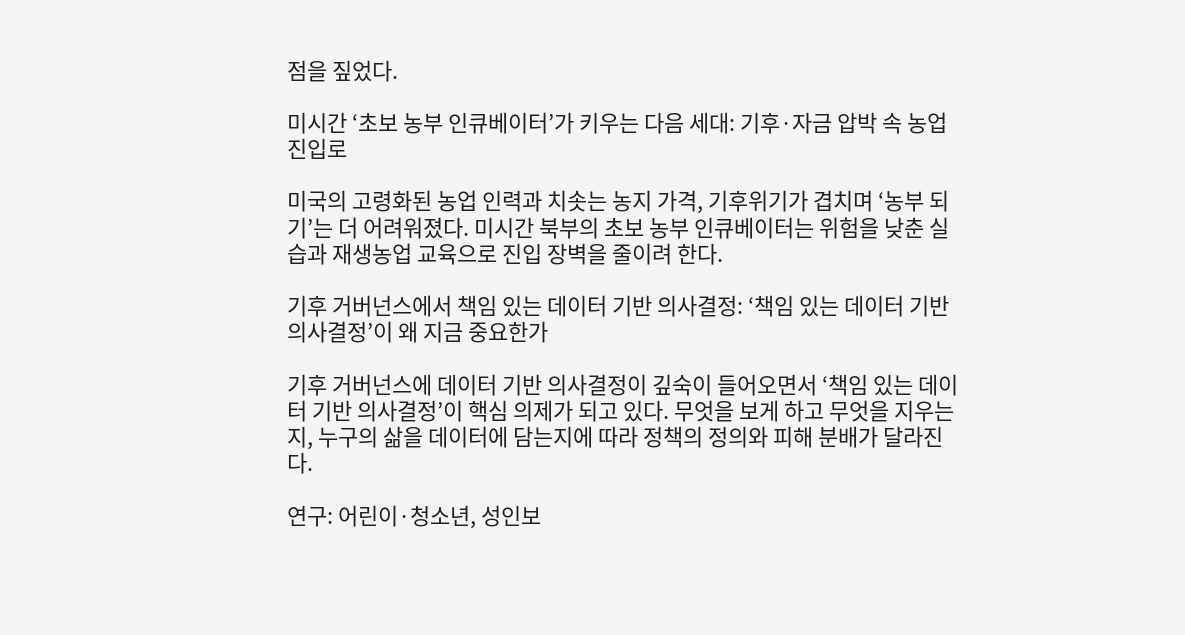점을 짚었다.

미시간 ‘초보 농부 인큐베이터’가 키우는 다음 세대: 기후·자금 압박 속 농업 진입로

미국의 고령화된 농업 인력과 치솟는 농지 가격, 기후위기가 겹치며 ‘농부 되기’는 더 어려워졌다. 미시간 북부의 초보 농부 인큐베이터는 위험을 낮춘 실습과 재생농업 교육으로 진입 장벽을 줄이려 한다.

기후 거버넌스에서 책임 있는 데이터 기반 의사결정: ‘책임 있는 데이터 기반 의사결정’이 왜 지금 중요한가

기후 거버넌스에 데이터 기반 의사결정이 깊숙이 들어오면서 ‘책임 있는 데이터 기반 의사결정’이 핵심 의제가 되고 있다. 무엇을 보게 하고 무엇을 지우는지, 누구의 삶을 데이터에 담는지에 따라 정책의 정의와 피해 분배가 달라진다.

연구: 어린이·청소년, 성인보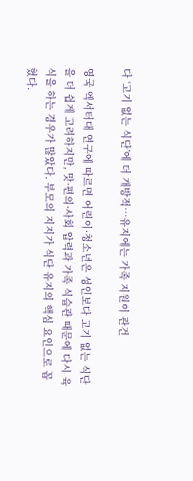다 ‘고기 없는 식단’에 더 개방적…유지에는 가족 지원이 관건

영국 엑서터대 연구에 따르면 어린이·청소년은 성인보다 고기 없는 식단을 더 쉽게 고려하지만, 맛·편의·사회 압력과 가족 식습관 때문에 다시 육식을 하는 경우가 많았다. 부모의 지지가 식단 유지의 핵심 요인으로 꼽혔다.